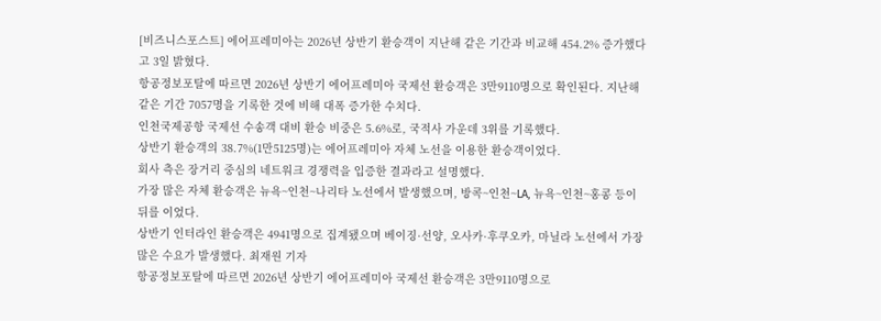[비즈니스포스트] 에어프레미아는 2026년 상반기 환승객이 지난해 같은 기간과 비교해 454.2% 증가했다고 3일 밝혔다.
항공정보포탈에 따르면 2026년 상반기 에어프레미아 국제선 환승객은 3만9110명으로 확인된다. 지난해 같은 기간 7057명을 기록한 것에 비해 대폭 증가한 수치다.
인천국제공항 국제선 수송객 대비 환승 비중은 5.6%로, 국적사 가운데 3위를 기록했다.
상반기 환승객의 38.7%(1만5125명)는 에어프레미아 자체 노선을 이용한 환승객이었다.
회사 측은 장거리 중심의 네트워크 경쟁력을 입증한 결과라고 설명했다.
가장 많은 자체 환승객은 뉴욕~인천~나리타 노선에서 발생했으며, 방콕~인천~LA, 뉴욕~인천~홍콩 등이 뒤를 이었다.
상반기 인터라인 환승객은 4941명으로 집계됐으며 베이징·선양, 오사카·후쿠오카, 마닐라 노선에서 가장 많은 수요가 발생했다. 최재원 기자
항공정보포탈에 따르면 2026년 상반기 에어프레미아 국제선 환승객은 3만9110명으로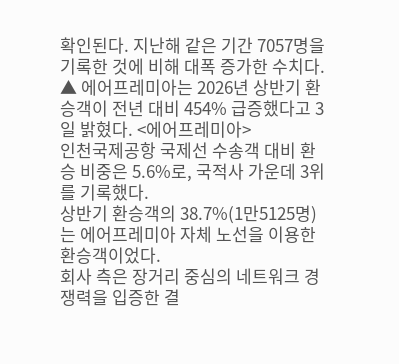확인된다. 지난해 같은 기간 7057명을 기록한 것에 비해 대폭 증가한 수치다.
▲ 에어프레미아는 2026년 상반기 환승객이 전년 대비 454% 급증했다고 3일 밝혔다. <에어프레미아>
인천국제공항 국제선 수송객 대비 환승 비중은 5.6%로, 국적사 가운데 3위를 기록했다.
상반기 환승객의 38.7%(1만5125명)는 에어프레미아 자체 노선을 이용한 환승객이었다.
회사 측은 장거리 중심의 네트워크 경쟁력을 입증한 결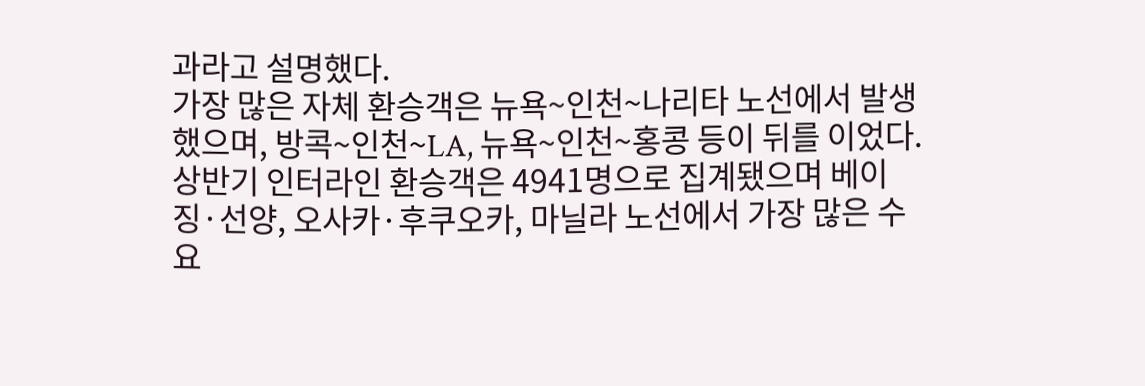과라고 설명했다.
가장 많은 자체 환승객은 뉴욕~인천~나리타 노선에서 발생했으며, 방콕~인천~LA, 뉴욕~인천~홍콩 등이 뒤를 이었다.
상반기 인터라인 환승객은 4941명으로 집계됐으며 베이징·선양, 오사카·후쿠오카, 마닐라 노선에서 가장 많은 수요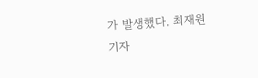가 발생했다. 최재원 기자